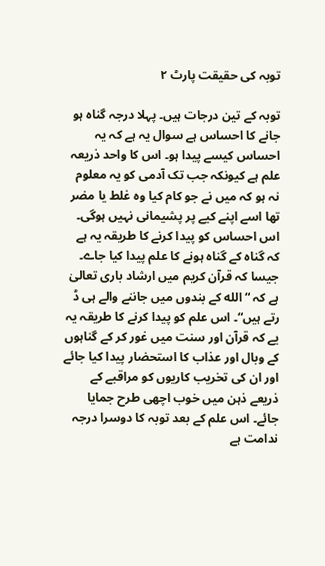توبہ کی حقیقت پارٹ ٢

توبہ کے تین درجات ہیں۔ پہلا درجہ گناہ ہو جانے کا احساس ہے سوال یہ ہے کہ یہ احساس کیسے پیدا ہو۔ اس کا واحد ذریعہ علم ہے کیونکہ جب تک آدمی کو یہ معلوم نہ ہو کہ میں نے جو کام کیا وہ غلط یا مضر تھا اسے اپنے کیے پر پشیمانی نہیں ہوگی۔ اس احساس کو پیدا کرنے کا طریقہ یہ ہے کہ گناہ کے گناہ ہونے کا علم پیدا کیا جاے۔ جیسا کہ قرآن کریم میں ارشاد باری تعالیٰ ہے کہ “الله کے بندوں میں جاننے والے ہی ڈ رتے ہیں“۔ اس علم کو پیدا کرنے کا طریقہ یہ یے کہ قرآن اور سنت میں غور کر کے گناہوں کے وبال اور عذاب کا استحضار پیدا کیا جائے اور ان کی تخریب کاریوں کو مراقبے کے ذریعے ذہن میں خوب اچھی طرح جمایا جائے۔ اس علم کے بعد توبہ کا دوسرا درجہ ندامت ہے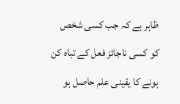ظاہر ہے کہ جب کسی شخص کو کسی ناجائز فعل کے تباہ کن ہونے کا یقینی علم حاصل ہو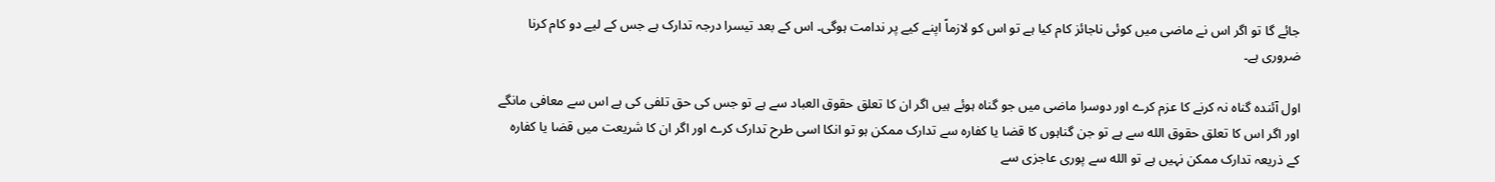جائے گا تو اگر اس نے ماضی میں کوئی ناجائز کام کیا ہے تو اس کو لازماً اپنے کیے پر ندامت ہوگی۔ اس کے بعد تیسرا درجہ تدارک ہے جس کے لیے دو کام کرنا ضروری ہے۔

اول آئندہ گناہ نہ کرنے کا عزم کرے اور دوسرا ماضی میں جو گناہ ہوئے ہیں اگر ان کا تعلق حقوق العباد سے ہے تو جس کی حق تلفی کی ہے اس سے معافی مانگے اور اگر اس کا تعلق حقوق الله سے ہے تو جن گناہوں کا قضا یا کفارہ سے تدارک ممکن ہو تو انکا اسی طرح تدارک کرے اور اگر ان کا شریعت میں قضا یا کفارہ کے ذریعہ تدارک ممکن نہیں ہے تو الله سے پوری عاجزی سے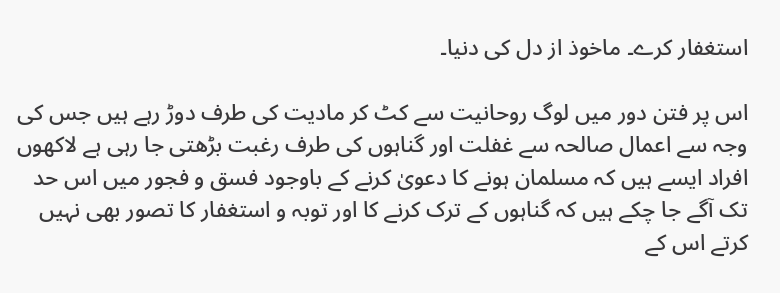استغفار کرے۔ ماخوذ از دل کی دنیا۔

اس پر فتن دور میں لوگ روحانیت سے کٹ کر مادیت کی طرف دوڑ رہے ہیں جس کی وجہ سے اعمال صالحہ سے غفلت اور گناہوں کی طرف رغبت بڑھتی جا رہی ہے لاکھوں افراد ایسے ہیں کہ مسلمان ہونے کا دعویٰ کرنے کے باوجود فسق و فجور میں اس حد تک آگے جا چکے ہیں کہ گناہوں کے ترک کرنے کا اور توبہ و استغفار کا تصور بھی نہیں کرتے اس کے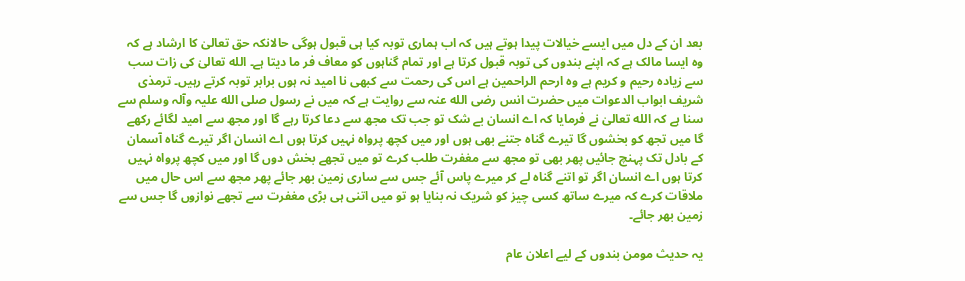بعد ان کے دل میں ایسے خیالات پیدا ہوتے ہیں کہ اب ہماری توبہ کیا ہی قبول ہوگی حالانکہ حق تعالیٰ کا ارشاد ہے کہ وہ ایسا مالک ہے کہ اپنے بندوں کی توبہ قبول کرتا ہے اور تمام گناہوں کو معاف فر ما دیتا ہے۔ الله تعالیٰ کی زات سب سے زیادہ رحیم و کریم ہے وہ ارحم الراحمین ہے اس کی رحمت سے کبھی نا امید نہ ہوں برابر توبہ کرتے رہیں۔ ترمذی شریف ابواب الدعوات میں حضرت انس رضی الله عنہ سے روایت ہے کہ میں نے رسول صلی الله علیہ وآلہ وسلم سے سنا ہے کہ الله تعالیٰ نے فرمایا کہ اے انسان بے شک تو جب تک مجھ سے دعا کرتا رہے گا اور مجھ سے امید لگائے رکھے گا میں تجھ کو بخشوں گا تیرے گناہ جتنے بھی ہوں اور میں کچھ پرواہ نہیں کرتا ہوں اے انسان اگر تیرے گناہ آسمان کے بادل تک پہنچ جائیں پھر بھی تو مجھ سے مغفرت طلب کرے تو میں تجھے بخش دوں گا اور میں کچھ پرواہ نہیں کرتا ہوں اے انسان اگر تو اتنے گناہ لے کر میرے پاس آئے جس سے ساری زمین بھر جائے پھر مجھ سے اس حال میں ملاقات کرے کہ میرے ساتھ کسی چیز کو شریک نہ بنایا ہو تو میں اتنی ہی بڑی مغفرت سے تجھے نوازوں گا جس سے زمین بھر جائے۔

یہ حدیث مومن بندوں کے لیے اعلان عام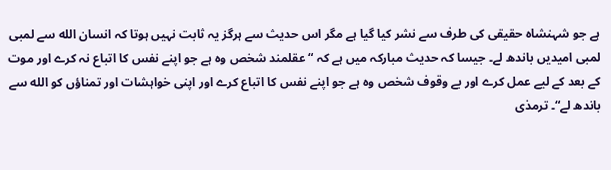ہے جو شہنشاہ حقیقی کی طرف سے نشر کیا گیا ہے مگر اس حدیث سے ہرگز یہ ثابت نہیں ہوتا کہ انسان الله سے لمبی لمبی امیدیں باندھ لے۔ جیسا کہ حدیث مبارکہ میں ہے کہ “ عقلمند شخص وہ ہے جو اپنے نفس کا اتباع نہ کرے اور موت کے بعد کے لیے عمل کرے اور بے وقوف شخص وہ ہے جو اپنے نفس کا اتباع کرے اور اپنی خواہشات اور تمناؤں کو الله سے باندھ لے“۔ ترمذی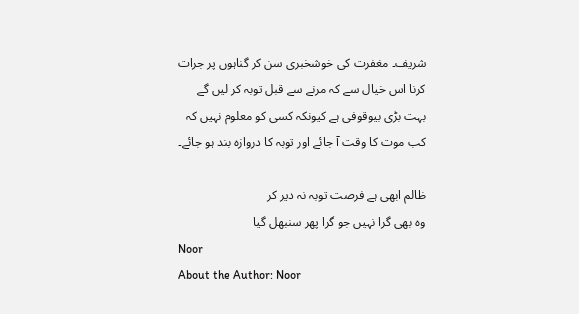شریف۔ مغفرت کی خوشخبری سن کر گناہوں پر جرات کرنا اس خیال سے کہ مرنے سے قبل توبہ کر لیں گے بہت بڑی بیوقوفی ہے کیونکہ کسی کو معلوم نہیں کہ کب موت کا وقت آ جائے اور توبہ کا دروازہ بند ہو جائے۔

ظالم ابھی ہے فرصت توبہ نہ دیر کر
وہ بھی گرا نہیں جو گرا پھر سنبھل گیا
Noor
About the Author: Noor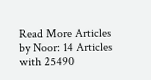Read More Articles by Noor: 14 Articles with 25490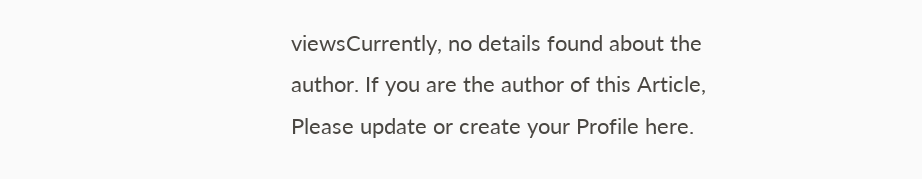viewsCurrently, no details found about the author. If you are the author of this Article, Please update or create your Profile here.